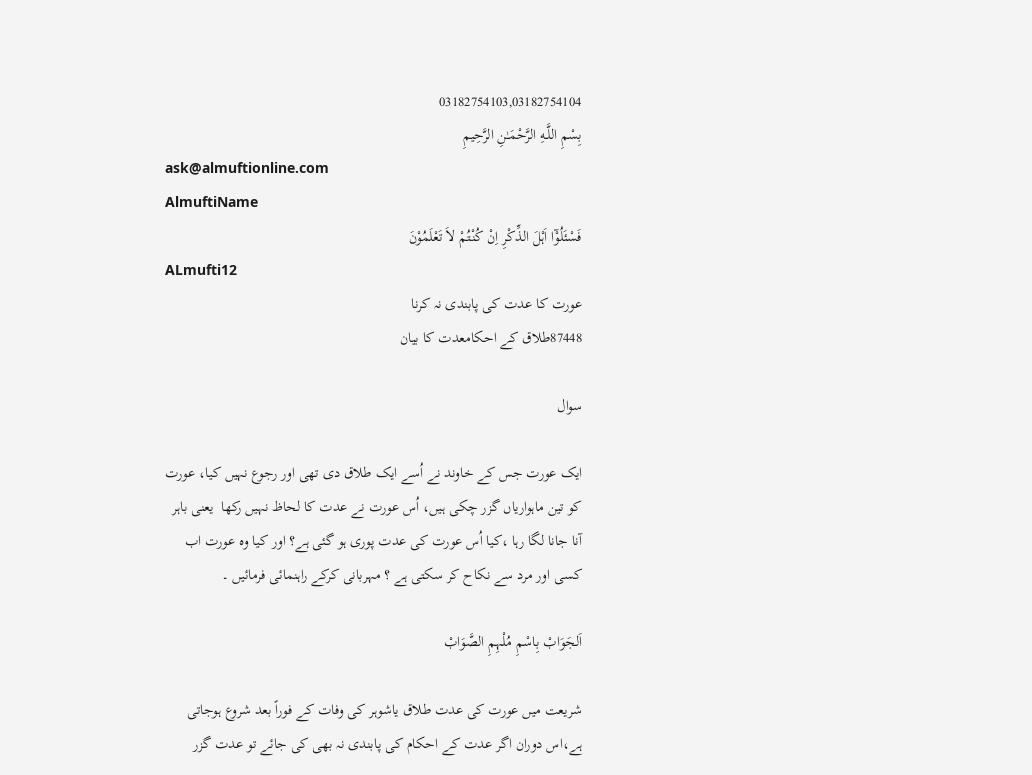03182754103,03182754104
بِسْمِ اللَّـهِ الرَّحْمَـٰنِ الرَّحِيمِ
ask@almuftionline.com
AlmuftiName
فَسْئَلُوْٓا اَہْلَ الذِّکْرِ اِنْ کُنْتُمْ لاَ تَعْلَمُوْنَ
ALmufti12
عورت کا عدت کی پابندی نہ کرنا
87448طلاق کے احکامعدت کا بیان

سوال

ایک عورت جس کے خاوند نے اُسے ایک طلاق دی تھی اور رجوع نہیں کیا، عورت کو تین ماہواریاں گزر چکی ہیں، اُس عورت نے عدت کا لحاظ نہیں رکھا  یعنی باہر آنا جانا لگا رہا ،کیا اُس عورت کی عدت پوری ہو گئی ہے؟ اور کیا وہ عورت اب کسی اور مرد سے نکاح کر سکتی ہے ؟ مہربانی کرکے راہنمائی فرمائیں ۔

اَلجَوَابْ بِاسْمِ مُلْہِمِ الصَّوَابْ

شریعت میں عورت کی عدت طلاق یاشوہر کی وفات کے فوراً بعد شروع ہوجاتی ہے،اس دوران اگر عدت کے احکام کی پابندی نہ بھی کی جائے تو عدت گزر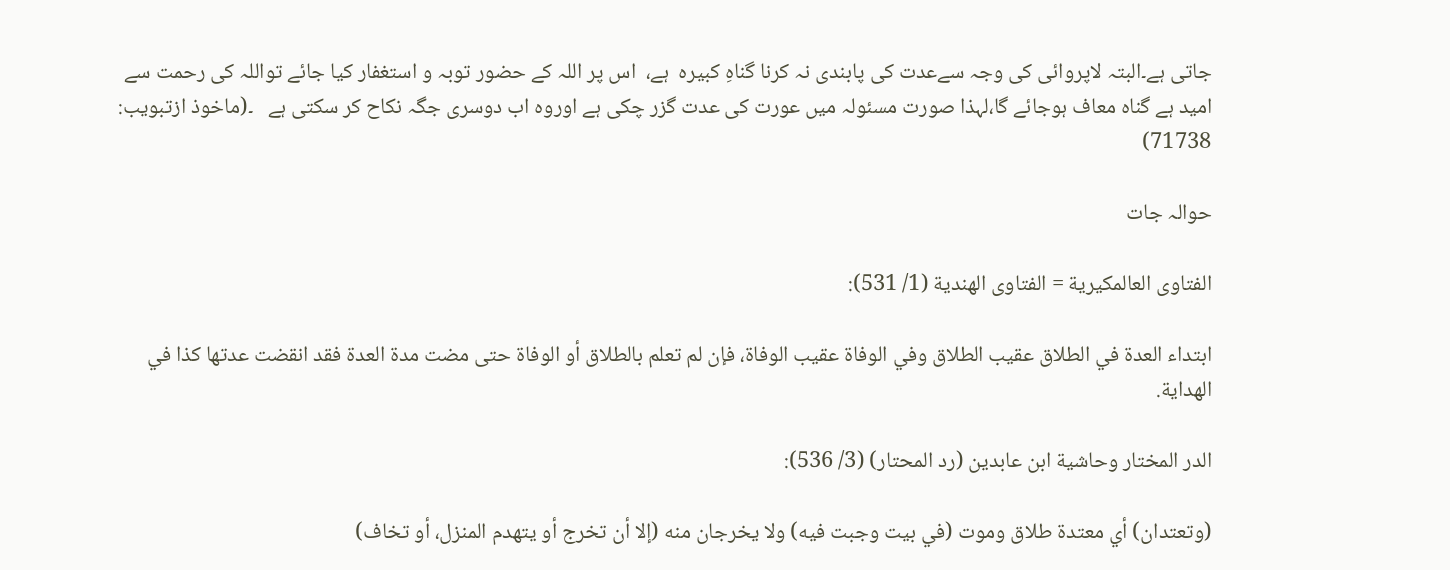جاتی ہے۔البتہ لاپروائی کی وجہ سےعدت کی پابندی نہ کرنا گناہِ کبیرہ  ہے،  اس پر اللہ کے حضور توبہ و استغفار کیا جائے تواللہ کی رحمت سے امید ہے گناہ معاف ہوجائے گا،لہذا صورت مسئولہ میں عورت کی عدت گزر چکی ہے اوروہ اب دوسری جگہ نکاح کر سکتی ہے   ۔(ماخوذ ازتبویب: 71738)

حوالہ جات

الفتاوى العالمكيرية = الفتاوى الهندية (1/ 531):

ابتداء العدة في الطلاق عقيب الطلاق وفي الوفاة عقيب الوفاة، فإن لم تعلم بالطلاق أو الوفاة حتى مضت مدة العدة فقد انقضت عدتها كذا في الهداية.

الدر المختار وحاشية ابن عابدين (رد المحتار) (3/ 536):

(وتعتدان) أي معتدة طلاق وموت (في بيت وجبت فيه) ولا يخرجان منه (إلا أن تخرج أو يتهدم المنزل، أو تخاف)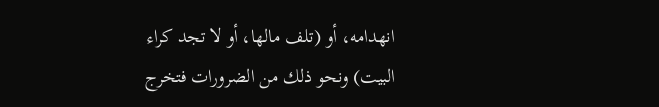انهدامه، أو (تلف مالها، أو لا تجد كراء البيت) ونحو ذلك من الضرورات فتخرج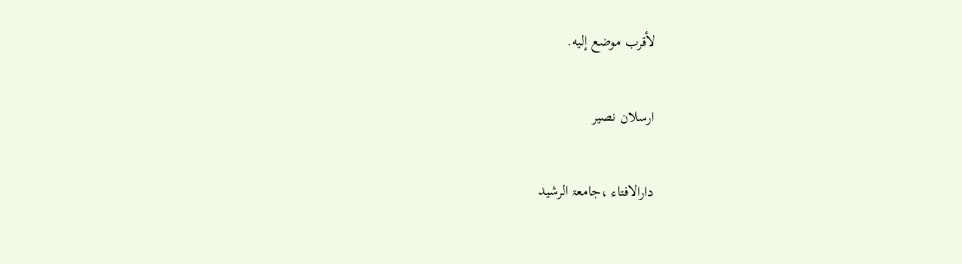لأقرب موضع إليه.

ارسلان نصیر

دارالافتاء ،جامعۃ الرشید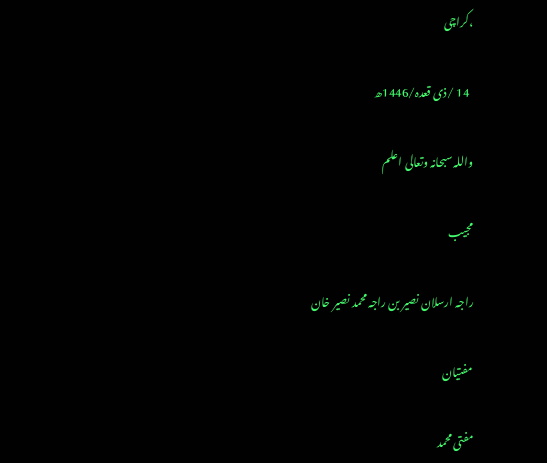،کراچی

  14 /ذی قعدہ/1446ھ

واللہ سبحانہ وتعالی اعلم

مجیب

راجہ ارسلان نصیر بن راجہ محمد نصیر خان

مفتیان

مفتی محمد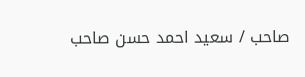صاحب / سعید احمد حسن صاحب